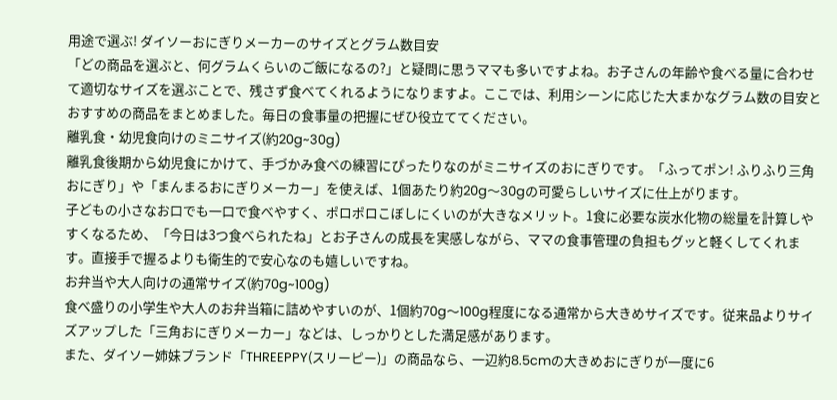用途で選ぶ! ダイソーおにぎりメーカーのサイズとグラム数目安
「どの商品を選ぶと、何グラムくらいのご飯になるの?」と疑問に思うママも多いですよね。お子さんの年齢や食べる量に合わせて適切なサイズを選ぶことで、残さず食べてくれるようになりますよ。ここでは、利用シーンに応じた大まかなグラム数の目安とおすすめの商品をまとめました。毎日の食事量の把握にぜひ役立ててください。
離乳食・幼児食向けのミニサイズ(約20g~30g)
離乳食後期から幼児食にかけて、手づかみ食べの練習にぴったりなのがミニサイズのおにぎりです。「ふってポン! ふりふり三角おにぎり」や「まんまるおにぎりメーカー」を使えば、1個あたり約20g〜30gの可愛らしいサイズに仕上がります。
子どもの小さなお口でも一口で食べやすく、ポロポロこぼしにくいのが大きなメリット。1食に必要な炭水化物の総量を計算しやすくなるため、「今日は3つ食べられたね」とお子さんの成長を実感しながら、ママの食事管理の負担もグッと軽くしてくれます。直接手で握るよりも衛生的で安心なのも嬉しいですね。
お弁当や大人向けの通常サイズ(約70g~100g)
食べ盛りの小学生や大人のお弁当箱に詰めやすいのが、1個約70g〜100g程度になる通常から大きめサイズです。従来品よりサイズアップした「三角おにぎりメーカー」などは、しっかりとした満足感があります。
また、ダイソー姉妹ブランド「THREEPPY(スリーピー)」の商品なら、一辺約8.5cmの大きめおにぎりが一度に6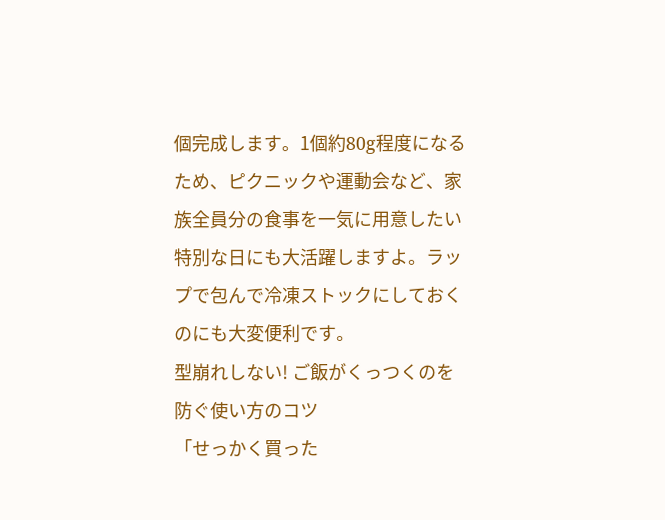個完成します。1個約80g程度になるため、ピクニックや運動会など、家族全員分の食事を一気に用意したい特別な日にも大活躍しますよ。ラップで包んで冷凍ストックにしておくのにも大変便利です。
型崩れしない! ご飯がくっつくのを防ぐ使い方のコツ
「せっかく買った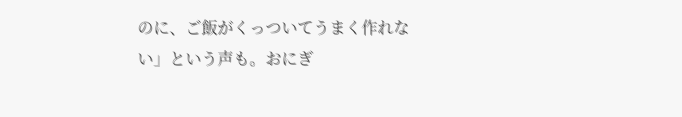のに、ご飯がくっついてうまく作れない」という声も。おにぎ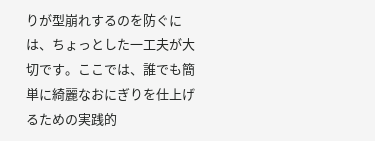りが型崩れするのを防ぐには、ちょっとした一工夫が大切です。ここでは、誰でも簡単に綺麗なおにぎりを仕上げるための実践的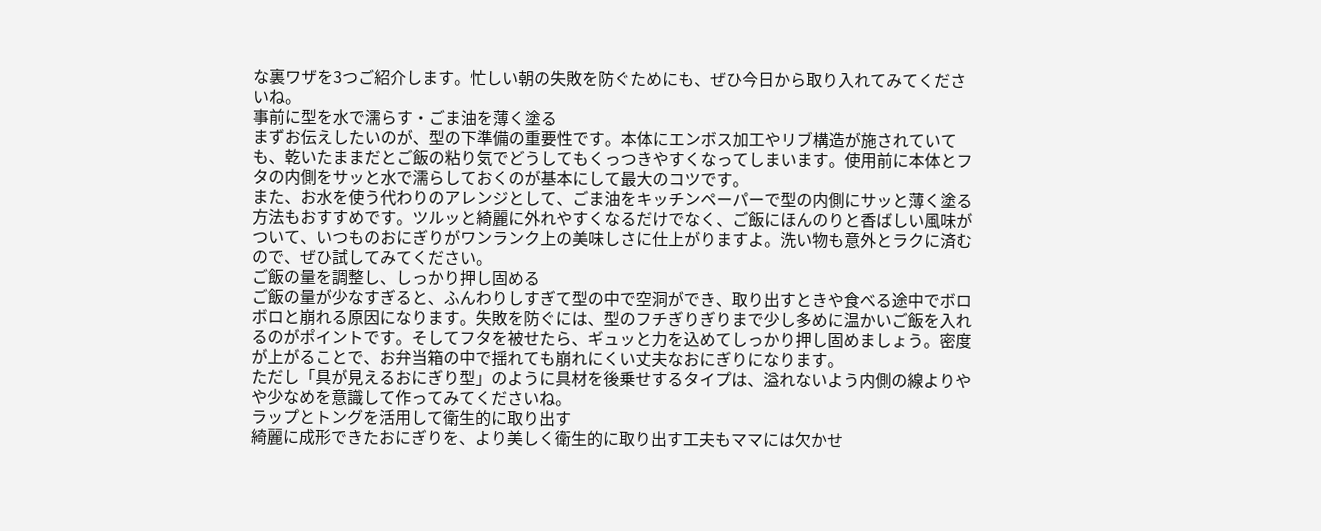な裏ワザを3つご紹介します。忙しい朝の失敗を防ぐためにも、ぜひ今日から取り入れてみてくださいね。
事前に型を水で濡らす・ごま油を薄く塗る
まずお伝えしたいのが、型の下準備の重要性です。本体にエンボス加工やリブ構造が施されていても、乾いたままだとご飯の粘り気でどうしてもくっつきやすくなってしまいます。使用前に本体とフタの内側をサッと水で濡らしておくのが基本にして最大のコツです。
また、お水を使う代わりのアレンジとして、ごま油をキッチンペーパーで型の内側にサッと薄く塗る方法もおすすめです。ツルッと綺麗に外れやすくなるだけでなく、ご飯にほんのりと香ばしい風味がついて、いつものおにぎりがワンランク上の美味しさに仕上がりますよ。洗い物も意外とラクに済むので、ぜひ試してみてください。
ご飯の量を調整し、しっかり押し固める
ご飯の量が少なすぎると、ふんわりしすぎて型の中で空洞ができ、取り出すときや食べる途中でボロボロと崩れる原因になります。失敗を防ぐには、型のフチぎりぎりまで少し多めに温かいご飯を入れるのがポイントです。そしてフタを被せたら、ギュッと力を込めてしっかり押し固めましょう。密度が上がることで、お弁当箱の中で揺れても崩れにくい丈夫なおにぎりになります。
ただし「具が見えるおにぎり型」のように具材を後乗せするタイプは、溢れないよう内側の線よりやや少なめを意識して作ってみてくださいね。
ラップとトングを活用して衛生的に取り出す
綺麗に成形できたおにぎりを、より美しく衛生的に取り出す工夫もママには欠かせ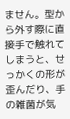ません。型から外す際に直接手で触れてしまうと、せっかくの形が歪んだり、手の雑菌が気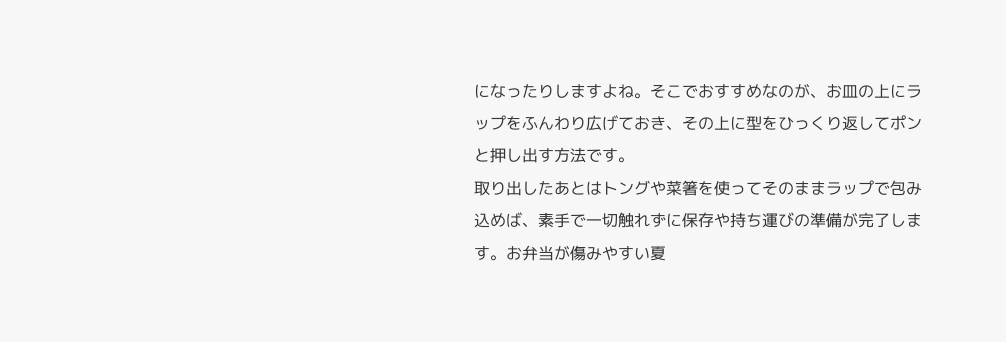になったりしますよね。そこでおすすめなのが、お皿の上にラップをふんわり広げておき、その上に型をひっくり返してポンと押し出す方法です。
取り出したあとはトングや菜箸を使ってそのままラップで包み込めば、素手で一切触れずに保存や持ち運びの準備が完了します。お弁当が傷みやすい夏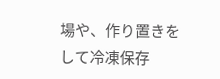場や、作り置きをして冷凍保存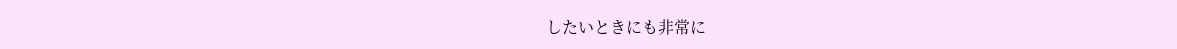したいときにも非常に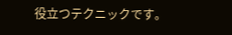役立つテクニックです。